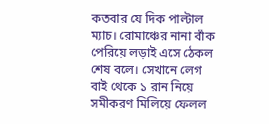কতবার যে দিক পাল্টাল ম্যাচ। রোমাঞ্চের নানা বাঁক পেরিয়ে লড়াই এসে ঠেকল শেষ বলে। সেখানে লেগ বাই থেকে ১ রান নিয়ে সমীকরণ মিলিয়ে ফেলল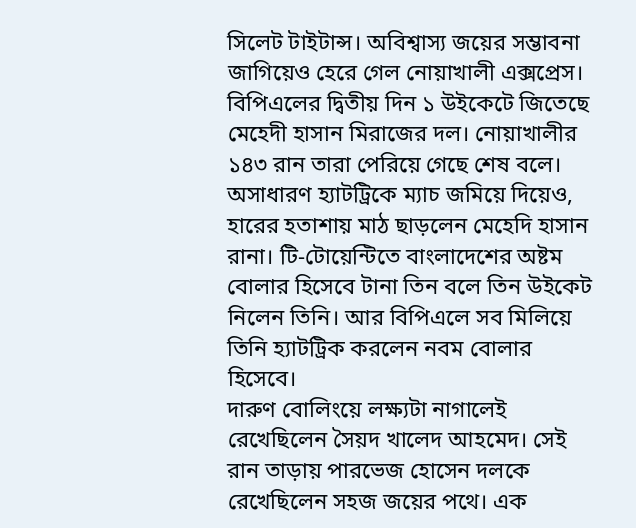সিলেট টাইটান্স। অবিশ্বাস্য জয়ের সম্ভাবনা জাগিয়েও হেরে গেল নোয়াখালী এক্সপ্রেস।
বিপিএলের দ্বিতীয় দিন ১ উইকেটে জিতেছে মেহেদী হাসান মিরাজের দল। নোয়াখালীর ১৪৩ রান তারা পেরিয়ে গেছে শেষ বলে।
অসাধারণ হ্যাটট্রিকে ম্যাচ জমিয়ে দিয়েও, হারের হতাশায় মাঠ ছাড়লেন মেহেদি হাসান রানা। টি-টোয়েন্টিতে বাংলাদেশের অষ্টম বোলার হিসেবে টানা তিন বলে তিন উইকেট নিলেন তিনি। আর বিপিএলে সব মিলিয়ে তিনি হ্যাটট্রিক করলেন নবম বোলার হিসেবে।
দারুণ বোলিংয়ে লক্ষ্যটা নাগালেই রেখেছিলেন সৈয়দ খালেদ আহমেদ। সেই রান তাড়ায় পারভেজ হোসেন দলকে রেখেছিলেন সহজ জয়ের পথে। এক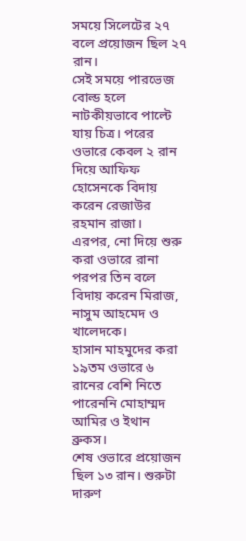সময়ে সিলেটের ২৭ বলে প্রয়োজন ছিল ২৭ রান।
সেই সময়ে পারভেজ বোল্ড হলে নাটকীয়ভাবে পাল্টে যায় চিত্র। পরের ওভারে কেবল ২ রান দিয়ে আফিফ হোসেনকে বিদায় করেন রেজাউর রহমান রাজা।
এরপর, নো দিয়ে শুরু করা ওভারে রানা পরপর তিন বলে বিদায় করেন মিরাজ, নাসুম আহমেদ ও খালেদকে।
হাসান মাহমুদের করা ১৯তম ওভারে ৬ রানের বেশি নিতে পারেননি মোহাম্মদ আমির ও ইথান ব্রুকস।
শেষ ওভারে প্রয়োজন ছিল ১৩ রান। শুরুটা দারুণ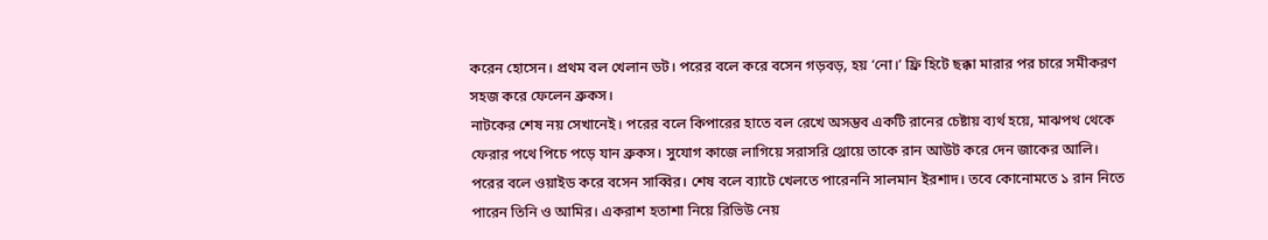করেন হোসেন। প্রথম বল খেলান ডট। পরের বলে করে বসেন গড়বড়, হয় ‘নো।’ ফ্রি হিটে ছক্কা মারার পর চারে সমীকরণ সহজ করে ফেলেন ব্রুকস।
নাটকের শেষ নয় সেখানেই। পরের বলে কিপারের হাতে বল রেখে অসম্ভব একটি রানের চেষ্টায় ব্যর্থ হয়ে, মাঝপথ থেকে ফেরার পথে পিচে পড়ে যান ব্রুকস। সুযোগ কাজে লাগিয়ে সরাসরি থ্রোয়ে তাকে রান আউট করে দেন জাকের আলি।
পরের বলে ওয়াইড করে বসেন সাব্বির। শেষ বলে ব্যাটে খেলতে পারেননি সালমান ইরশাদ। তবে কোনোমতে ১ রান নিতে পারেন তিনি ও আমির। একরাশ হতাশা নিয়ে রিভিউ নেয়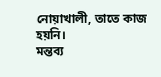নোয়াখালী, তাতে কাজ হয়নি।
মন্তব্য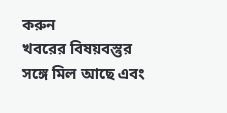করুন
খবরের বিষয়বস্তুর সঙ্গে মিল আছে এবং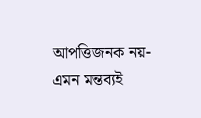আপত্তিজনক নয়- এমন মন্তব্যই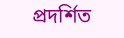প্রদর্শিত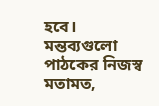হবে। মন্তব্যগুলো পাঠকের নিজস্ব মতামত,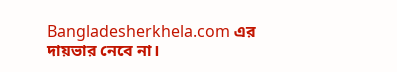Bangladesherkhela.com এর দায়ভার নেবে না।